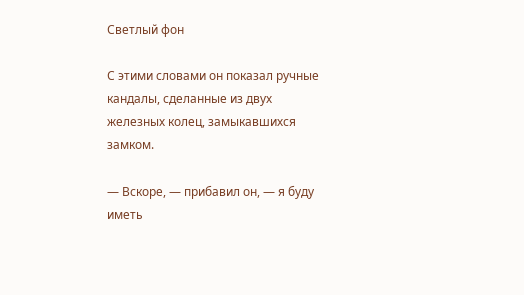Светлый фон

С этими словами он показал ручные кандалы, сделанные из двух железных колец, замыкавшихся замком.

— Вскоре, — прибавил он, — я буду иметь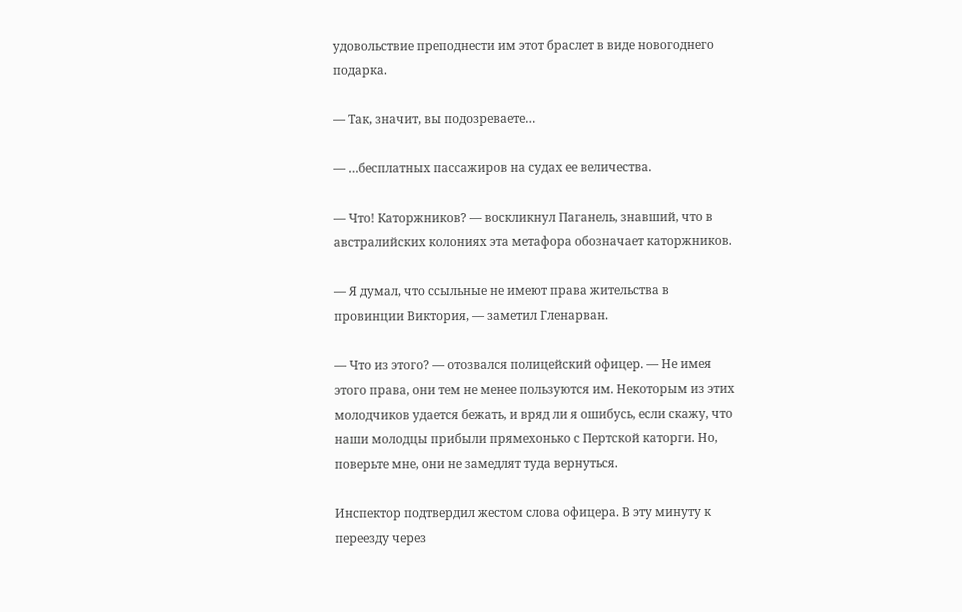удовольствие преподнести им этот браслет в виде новогоднего подарка.

— Так, значит, вы подозреваете…

— …бесплатных пассажиров на судах ее величества.

— Что! Каторжников? — воскликнул Паганель, знавший, что в австралийских колониях эта метафора обозначает каторжников.

— Я думал, что ссыльные не имеют права жительства в провинции Виктория, — заметил Гленарван.

— Что из этого? — отозвался полицейский офицер. — Не имея этого права, они тем не менее пользуются им. Некоторым из этих молодчиков удается бежать, и вряд ли я ошибусь, если скажу, что наши молодцы прибыли прямехонько с Пертской каторги. Но, поверьте мне, они не замедлят туда вернуться.

Инспектор подтвердил жестом слова офицера. В эту минуту к переезду через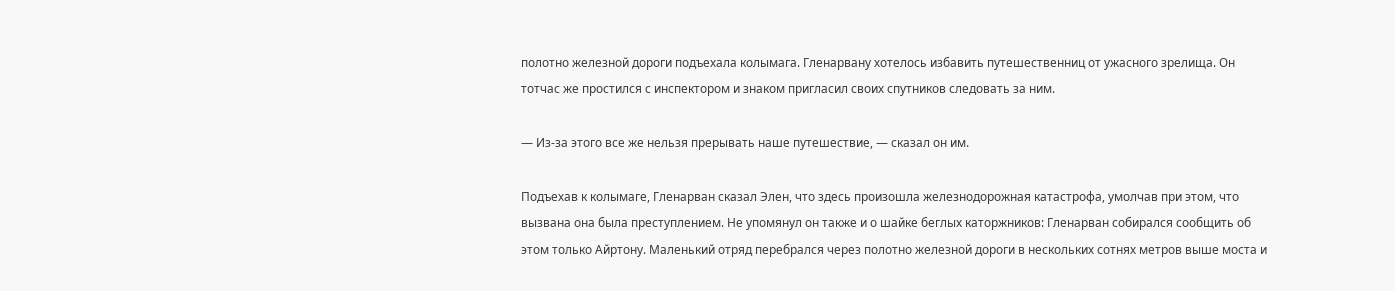полотно железной дороги подъехала колымага. Гленарвану хотелось избавить путешественниц от ужасного зрелища. Он тотчас же простился с инспектором и знаком пригласил своих спутников следовать за ним.

— Из-за этого все же нельзя прерывать наше путешествие, — сказал он им.

Подъехав к колымаге, Гленарван сказал Элен, что здесь произошла железнодорожная катастрофа, умолчав при этом, что вызвана она была преступлением. Не упомянул он также и о шайке беглых каторжников: Гленарван собирался сообщить об этом только Айртону. Маленький отряд перебрался через полотно железной дороги в нескольких сотнях метров выше моста и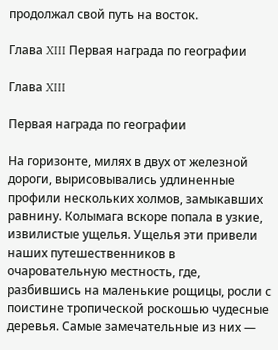продолжал свой путь на восток.

Глава XIII Первая награда по географии

Глава XIII

Первая награда по географии

На горизонте, милях в двух от железной дороги, вырисовывались удлиненные профили нескольких холмов, замыкавших равнину. Колымага вскоре попала в узкие, извилистые ущелья. Ущелья эти привели наших путешественников в очаровательную местность, где, разбившись на маленькие рощицы, росли с поистине тропической роскошью чудесные деревья. Самые замечательные из них —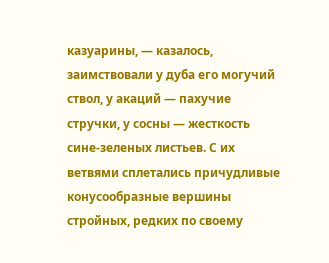казуарины, — казалось, заимствовали у дуба его могучий ствол, у акаций — пахучие стручки, у сосны — жесткость сине-зеленых листьев. С их ветвями сплетались причудливые конусообразные вершины стройных, редких по своему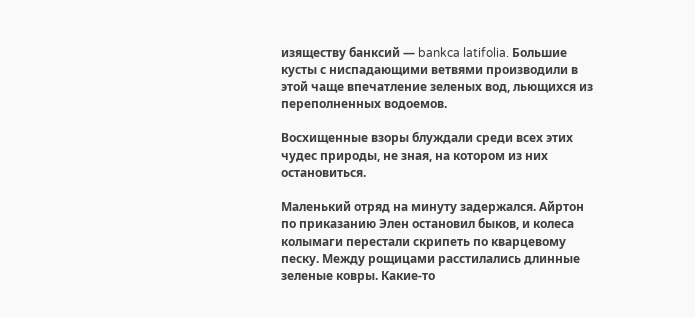изяществу банксий — bankca latifolia. Большие кусты с ниспадающими ветвями производили в этой чаще впечатление зеленых вод, льющихся из переполненных водоемов.

Восхищенные взоры блуждали среди всех этих чудес природы, не зная, на котором из них остановиться.

Маленький отряд на минуту задержался. Айртон по приказанию Элен остановил быков, и колеса колымаги перестали скрипеть по кварцевому песку. Между рощицами расстилались длинные зеленые ковры. Какие-то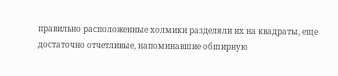правильно расположенные холмики разделяли их на квадраты, еще достаточно отчетливые, напоминавшие обширную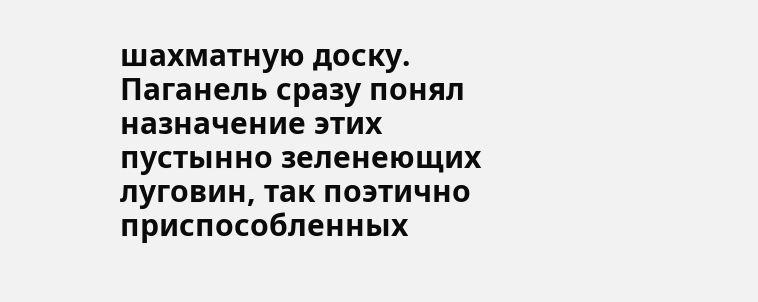шахматную доску. Паганель сразу понял назначение этих пустынно зеленеющих луговин, так поэтично приспособленных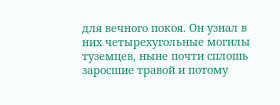для вечного покоя. Он узнал в них четырехугольные могилы туземцев, ныне почти сплошь заросшие травой и потому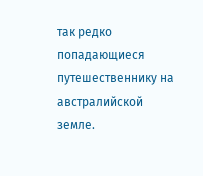так редко попадающиеся путешественнику на австралийской земле.